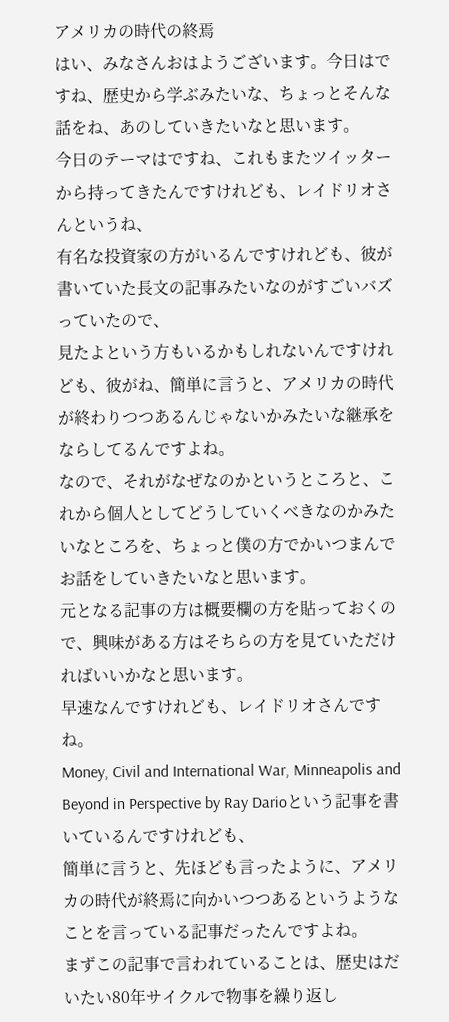アメリカの時代の終焉
はい、みなさんおはようございます。今日はですね、歴史から学ぶみたいな、ちょっとそんな話をね、あのしていきたいなと思います。
今日のテーマはですね、これもまたツイッターから持ってきたんですけれども、レイドリオさんというね、
有名な投資家の方がいるんですけれども、彼が書いていた長文の記事みたいなのがすごいバズっていたので、
見たよという方もいるかもしれないんですけれども、彼がね、簡単に言うと、アメリカの時代が終わりつつあるんじゃないかみたいな継承をならしてるんですよね。
なので、それがなぜなのかというところと、これから個人としてどうしていくべきなのかみたいなところを、ちょっと僕の方でかいつまんでお話をしていきたいなと思います。
元となる記事の方は概要欄の方を貼っておくので、興味がある方はそちらの方を見ていただければいいかなと思います。
早速なんですけれども、レイドリオさんですね。
Money, Civil and International War, Minneapolis and Beyond in Perspective by Ray Darioという記事を書いているんですけれども、
簡単に言うと、先ほども言ったように、アメリカの時代が終焉に向かいつつあるというようなことを言っている記事だったんですよね。
まずこの記事で言われていることは、歴史はだいたい80年サイクルで物事を繰り返し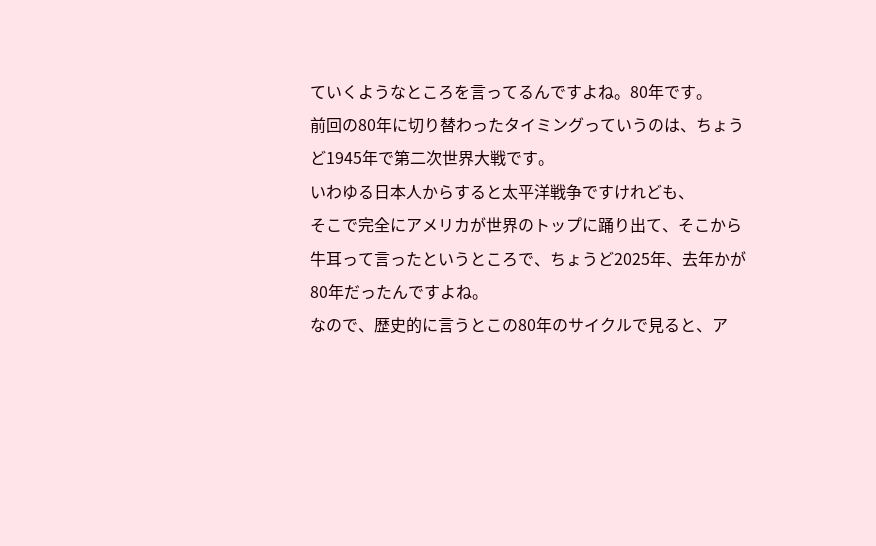ていくようなところを言ってるんですよね。80年です。
前回の80年に切り替わったタイミングっていうのは、ちょうど1945年で第二次世界大戦です。
いわゆる日本人からすると太平洋戦争ですけれども、
そこで完全にアメリカが世界のトップに踊り出て、そこから牛耳って言ったというところで、ちょうど2025年、去年かが80年だったんですよね。
なので、歴史的に言うとこの80年のサイクルで見ると、ア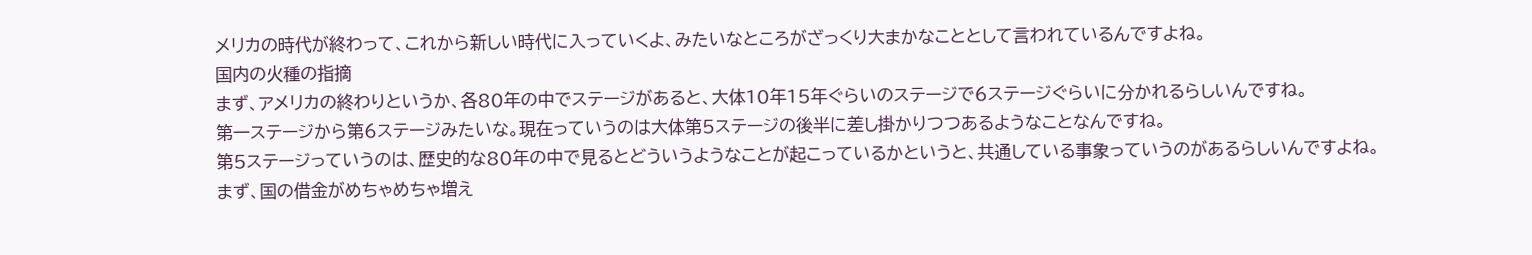メリカの時代が終わって、これから新しい時代に入っていくよ、みたいなところがざっくり大まかなこととして言われているんですよね。
国内の火種の指摘
まず、アメリカの終わりというか、各80年の中でステージがあると、大体10年15年ぐらいのステージで6ステージぐらいに分かれるらしいんですね。
第一ステージから第6ステージみたいな。現在っていうのは大体第5ステージの後半に差し掛かりつつあるようなことなんですね。
第5ステージっていうのは、歴史的な80年の中で見るとどういうようなことが起こっているかというと、共通している事象っていうのがあるらしいんですよね。
まず、国の借金がめちゃめちゃ増え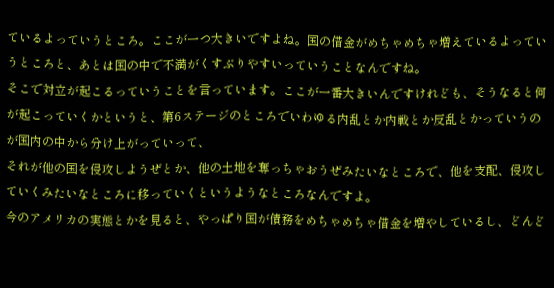ているよっていうところ。ここが一つ大きいですよね。国の借金がめちゃめちゃ増えているよっていうところと、あとは国の中で不満がくすぶりやすいっていうことなんですね。
そこで対立が起こるっていうことを言っています。ここが一番大きいんですけれども、そうなると何が起こっていくかというと、第6ステージのところでいわゆる内乱とか内戦とか反乱とかっていうのが国内の中から分け上がっていって、
それが他の国を侵攻しようぜとか、他の土地を奪っちゃおうぜみたいなところで、他を支配、侵攻していくみたいなところに移っていくというようなところなんですよ。
今のアメリカの実態とかを見ると、やっぱり国が債務をめちゃめちゃ借金を増やしているし、どんど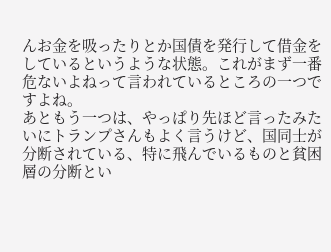んお金を吸ったりとか国債を発行して借金をしているというような状態。これがまず一番危ないよねって言われているところの一つですよね。
あともう一つは、やっぱり先ほど言ったみたいにトランプさんもよく言うけど、国同士が分断されている、特に飛んでいるものと貧困層の分断とい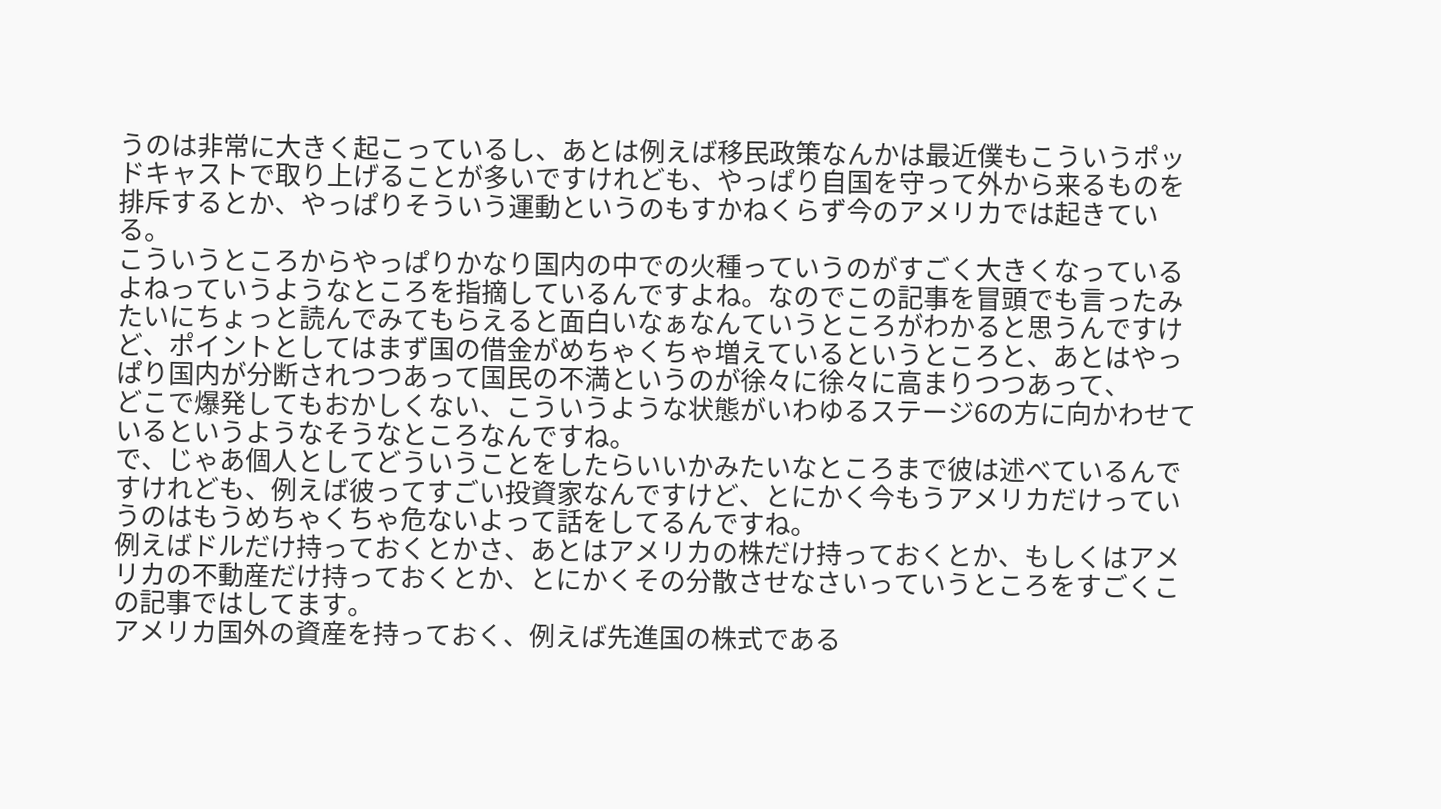うのは非常に大きく起こっているし、あとは例えば移民政策なんかは最近僕もこういうポッドキャストで取り上げることが多いですけれども、やっぱり自国を守って外から来るものを排斥するとか、やっぱりそういう運動というのもすかねくらず今のアメリカでは起きている。
こういうところからやっぱりかなり国内の中での火種っていうのがすごく大きくなっているよねっていうようなところを指摘しているんですよね。なのでこの記事を冒頭でも言ったみたいにちょっと読んでみてもらえると面白いなぁなんていうところがわかると思うんですけど、ポイントとしてはまず国の借金がめちゃくちゃ増えているというところと、あとはやっぱり国内が分断されつつあって国民の不満というのが徐々に徐々に高まりつつあって、
どこで爆発してもおかしくない、こういうような状態がいわゆるステージ6の方に向かわせているというようなそうなところなんですね。
で、じゃあ個人としてどういうことをしたらいいかみたいなところまで彼は述べているんですけれども、例えば彼ってすごい投資家なんですけど、とにかく今もうアメリカだけっていうのはもうめちゃくちゃ危ないよって話をしてるんですね。
例えばドルだけ持っておくとかさ、あとはアメリカの株だけ持っておくとか、もしくはアメリカの不動産だけ持っておくとか、とにかくその分散させなさいっていうところをすごくこの記事ではしてます。
アメリカ国外の資産を持っておく、例えば先進国の株式である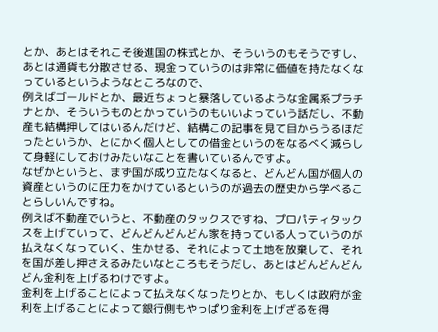とか、あとはそれこそ後進国の株式とか、そういうのもそうですし、あとは通貨も分散させる、現金っていうのは非常に価値を持たなくなっているというようなところなので、
例えばゴールドとか、最近ちょっと暴落しているような金属系プラチナとか、そういうものとかっていうのもいいよっていう話だし、不動産も結構押してはいるんだけど、結構この記事を見て目からうるほだったというか、とにかく個人としての借金というのをなるべく減らして身軽にしておけみたいなことを書いているんですよ。
なぜかというと、まず国が成り立たなくなると、どんどん国が個人の資産というのに圧力をかけているというのが過去の歴史から学べることらしいんですね。
例えば不動産でいうと、不動産のタックスですね、プロパティタックスを上げていって、どんどんどんどん家を持っている人っていうのが払えなくなっていく、生かせる、それによって土地を放棄して、それを国が差し押さえるみたいなところもそうだし、あとはどんどんどんどん金利を上げるわけですよ。
金利を上げることによって払えなくなったりとか、もしくは政府が金利を上げることによって銀行側もやっぱり金利を上げざるを得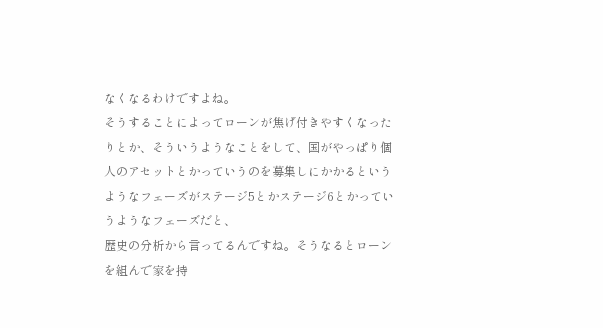なくなるわけですよね。
そうすることによってローンが焦げ付きやすくなったりとか、そういうようなことをして、国がやっぱり個人のアセットとかっていうのを募集しにかかるというようなフェーズがステージ5とかステージ6とかっていうようなフェーズだと、
歴史の分析から言ってるんですね。そうなるとローンを組んで家を持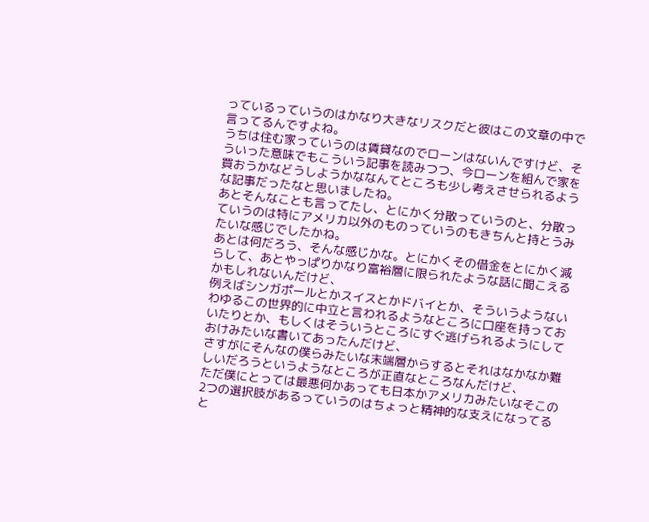っているっていうのはかなり大きなリスクだと彼はこの文章の中で言ってるんですよね。
うちは住む家っていうのは賃貸なのでローンはないんですけど、そういった意味でもこういう記事を読みつつ、今ローンを組んで家を買おうかなどうしようかななんてところも少し考えさせられるような記事だったなと思いましたね。
あとそんなことも言ってたし、とにかく分散っていうのと、分散っていうのは特にアメリカ以外のものっていうのもきちんと持とうみたいな感じでしたかね。
あとは何だろう、そんな感じかな。とにかくその借金をとにかく減らして、あとやっぱりかなり富裕層に限られたような話に聞こえるかもしれないんだけど、
例えばシンガポールとかスイスとかドバイとか、そういうようないわゆるこの世界的に中立と言われるようなところに口座を持っておいたりとか、もしくはそういうところにすぐ逃げられるようにしておけみたいな書いてあったんだけど、
さすがにそんなの僕らみたいな末端層からするとそれはなかなか難しいだろうというようなところが正直なところなんだけど、
ただ僕にとっては最悪何かあっても日本かアメリカみたいなそこの2つの選択肢があるっていうのはちょっと精神的な支えになってると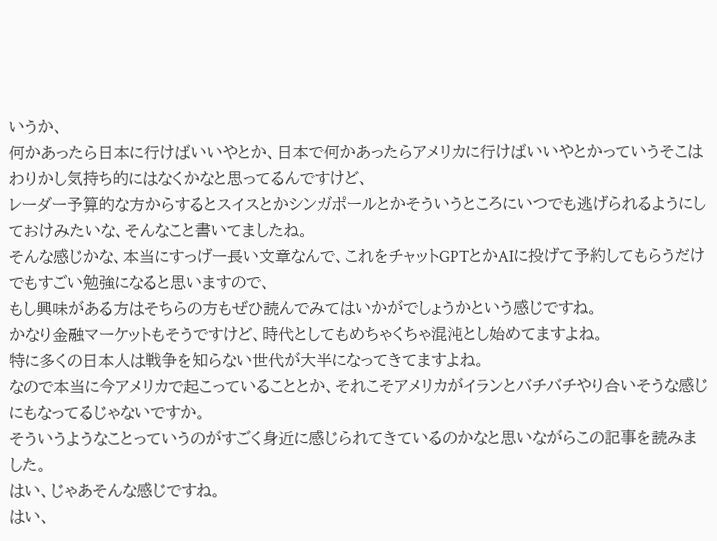いうか、
何かあったら日本に行けばいいやとか、日本で何かあったらアメリカに行けばいいやとかっていうそこはわりかし気持ち的にはなくかなと思ってるんですけど、
レーダー予算的な方からするとスイスとかシンガポールとかそういうところにいつでも逃げられるようにしておけみたいな、そんなこと書いてましたね。
そんな感じかな、本当にすっげー長い文章なんで、これをチャットGPTとかAIに投げて予約してもらうだけでもすごい勉強になると思いますので、
もし興味がある方はそちらの方もぜひ読んでみてはいかがでしょうかという感じですね。
かなり金融マーケットもそうですけど、時代としてもめちゃくちゃ混沌とし始めてますよね。
特に多くの日本人は戦争を知らない世代が大半になってきてますよね。
なので本当に今アメリカで起こっていることとか、それこそアメリカがイランとバチバチやり合いそうな感じにもなってるじゃないですか。
そういうようなことっていうのがすごく身近に感じられてきているのかなと思いながらこの記事を読みました。
はい、じゃあそんな感じですね。
はい、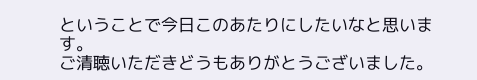ということで今日このあたりにしたいなと思います。
ご清聴いただきどうもありがとうございました。